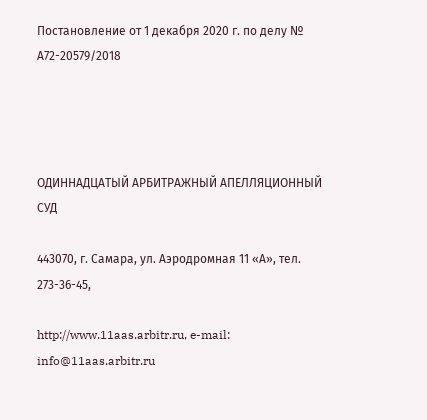Постановление от 1 декабря 2020 г. по делу № А72-20579/2018




ОДИННАДЦАТЫЙ АРБИТРАЖНЫЙ АПЕЛЛЯЦИОННЫЙ СУД

443070, г. Самара, ул. Аэродромная 11 «А», тел. 273-36-45,

http://www.11aas.arbitr.ru, e-mail: info@11aas.arbitr.ru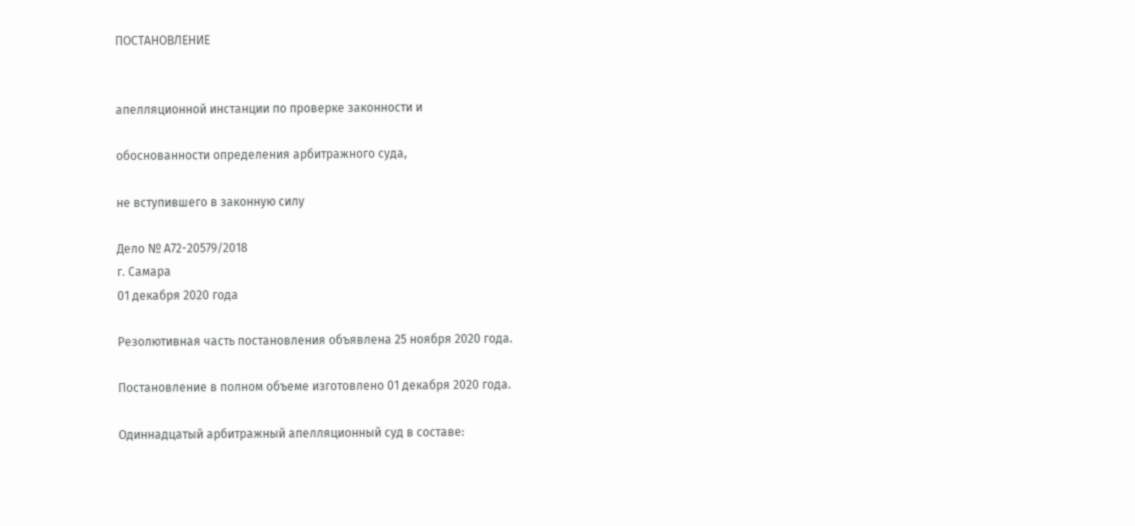ПОСТАНОВЛЕНИЕ


апелляционной инстанции по проверке законности и

обоснованности определения арбитражного суда,

не вступившего в законную силу

Дело № А72-20579/2018
г. Самара
01 декабря 2020 года

Резолютивная часть постановления объявлена 25 ноября 2020 года.

Постановление в полном объеме изготовлено 01 декабря 2020 года.

Одиннадцатый арбитражный апелляционный суд в составе: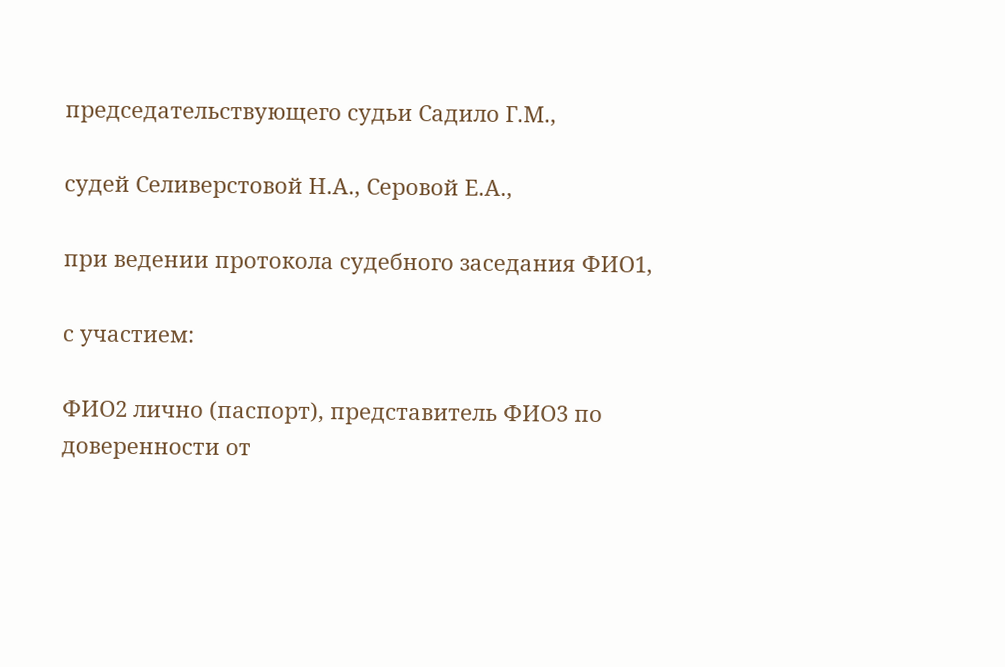председательствующего судьи Садило Г.М.,

судей Селиверстовой Н.А., Серовой Е.А.,

при ведении протокола судебного заседания ФИО1,

с участием:

ФИО2 лично (паспорт), представитель ФИО3 по доверенности от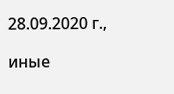28.09.2020 г.,

иные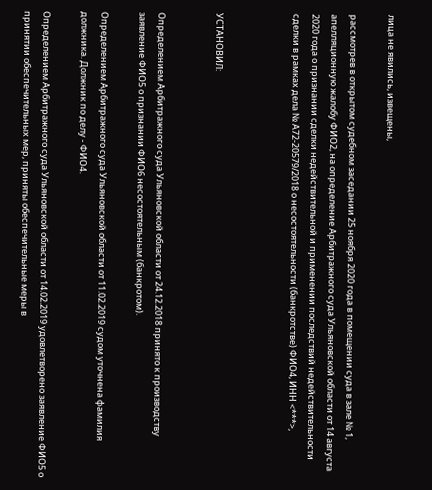лица не явились, извещены,

рассмотрев в открытом судебном заседании 25 ноября 2020 года в помещении суда в зале № 1, апелляционную жалобу ФИО2, на определение Арбитражного суда Ульяновской области от 14 августа 2020 года о признании сделки недействительной и применении последствий недействительности сделки в рамках дела № А72-20579/2018 о несостоятельности (банкротстве) ФИО4, ИНН <***>,



УСТАНОВИЛ:


Определением Арбитражного суда Ульяновской области от 24.12.2018 принято к производству заявление ФИО5 о признании ФИО6 несостоятельным (банкротом).

Определением Арбитражного суда Ульяновской области от 11.02.2019 судом уточнена фамилия должника. Должник по делу - ФИО4.

Определением Арбитражного суда Ульяновской области от 14.02.2019 удовлетворено заявление ФИО5 о принятии обеспечительных мер, приняты обеспечительные меры в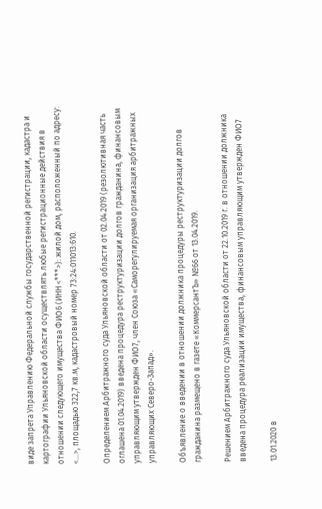виде запрета Управлению Федеральной службы государственной регистрации, кадастра и картографии Ульяновской области осуществлять любые регистрационные действия в отношении следующего имущества ФИО6 (ИНН <***>): жилой дом, расположенный по адресу: <...>, площадью 322,7 кв.м, кадастровый номер 73:24:011013:610.

Определением Арбитражного суда Ульяновской области от 02.04.2019 (резолютивная часть оглашена 01.04.2019) введена процедура реструктуризации долгов гражданина, финансовым управляющим утвержден ФИО7, член Союза «Саморегулируемая организация арбитражных управляющих Северо-Запад».

Объявление о введении в отношении должника процедуры реструктуризации долгов гражданина размещено в газете «КоммерсантЪ» №66 от 13.04.2019.

Решением Арбитражного суда Ульяновской области от 22.10.2019 г. в отношении должника введена процедура реализации имущества, финансовым управляющим утвержден ФИО7

13.01.2020 в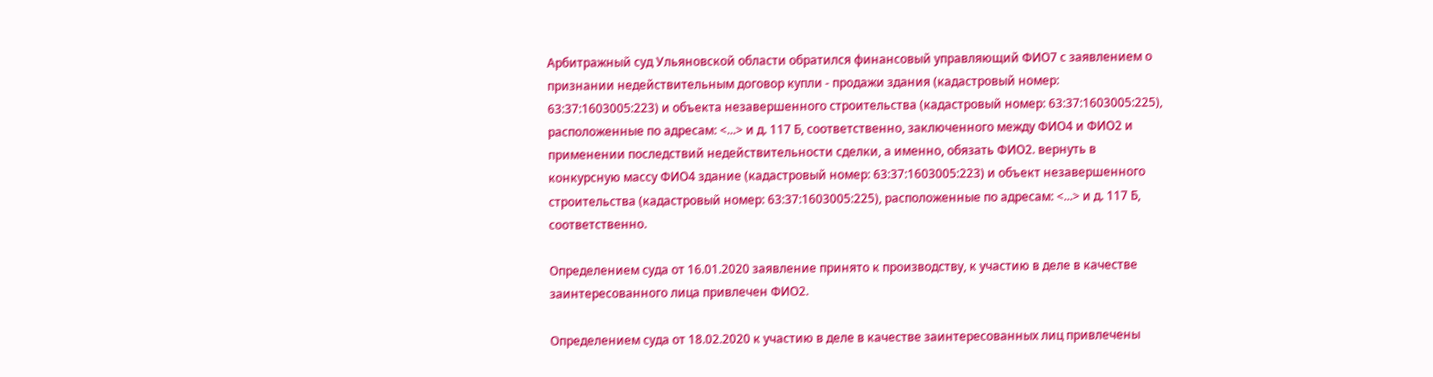Арбитражный суд Ульяновской области обратился финансовый управляющий ФИО7 с заявлением о признании недействительным договор купли - продажи здания (кадастровый номер: 63:37:1603005:223) и объекта незавершенного строительства (кадастровый номер: 63:37:1603005:225), расположенные по адресам: <...> и д. 117 Б, соответственно, заключенного между ФИО4 и ФИО2 и применении последствий недействительности сделки, а именно, обязать ФИО2. вернуть в конкурсную массу ФИО4 здание (кадастровый номер: 63:37:1603005:223) и объект незавершенного строительства (кадастровый номер: 63:37:1603005:225), расположенные по адресам: <...> и д. 117 Б, соответственно.

Определением суда от 16.01.2020 заявление принято к производству, к участию в деле в качестве заинтересованного лица привлечен ФИО2.

Определением суда от 18.02.2020 к участию в деле в качестве заинтересованных лиц привлечены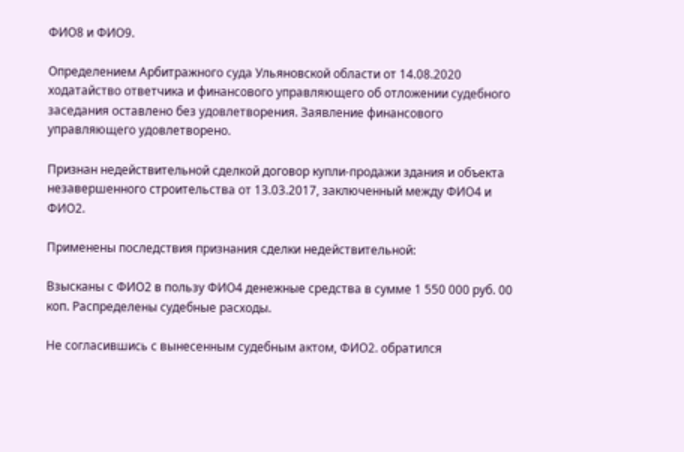ФИО8 и ФИО9.

Определением Арбитражного суда Ульяновской области от 14.08.2020 ходатайство ответчика и финансового управляющего об отложении судебного заседания оставлено без удовлетворения. Заявление финансового управляющего удовлетворено.

Признан недействительной сделкой договор купли-продажи здания и объекта незавершенного строительства от 13.03.2017, заключенный между ФИО4 и ФИО2.

Применены последствия признания сделки недействительной:

Взысканы с ФИО2 в пользу ФИО4 денежные средства в сумме 1 550 000 руб. 00 коп. Распределены судебные расходы.

Не согласившись с вынесенным судебным актом, ФИО2. обратился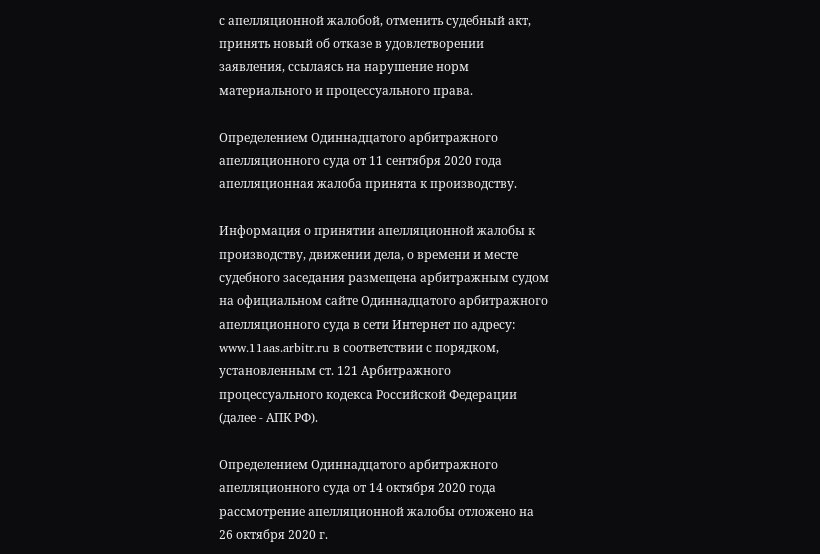с апелляционной жалобой, отменить судебный акт, принять новый об отказе в удовлетворении заявления, ссылаясь на нарушение норм материального и процессуального права.

Определением Одиннадцатого арбитражного апелляционного суда от 11 сентября 2020 года апелляционная жалоба принята к производству.

Информация о принятии апелляционной жалобы к производству, движении дела, о времени и месте судебного заседания размещена арбитражным судом на официальном сайте Одиннадцатого арбитражного апелляционного суда в сети Интернет по адресу: www.11aas.arbitr.ru в соответствии с порядком, установленным ст. 121 Арбитражного процессуального кодекса Российской Федерации (далее - АПК РФ).

Определением Одиннадцатого арбитражного апелляционного суда от 14 октября 2020 года рассмотрение апелляционной жалобы отложено на 26 октября 2020 г.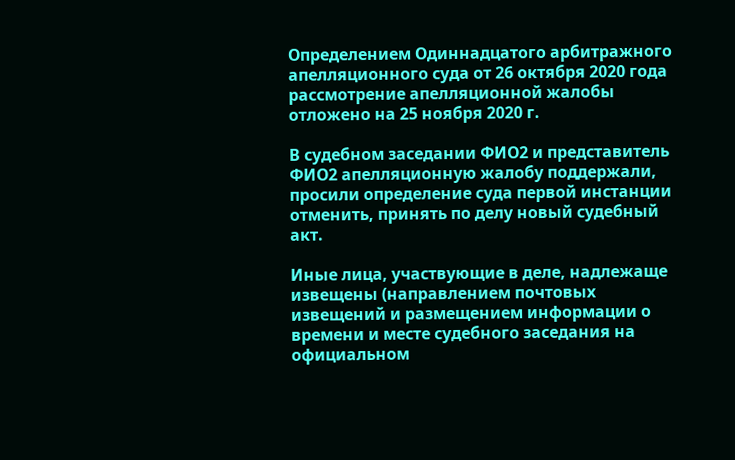Определением Одиннадцатого арбитражного апелляционного суда от 26 октября 2020 года рассмотрение апелляционной жалобы отложено на 25 ноября 2020 г.

В судебном заседании ФИО2 и представитель ФИО2 апелляционную жалобу поддержали, просили определение суда первой инстанции отменить, принять по делу новый судебный акт.

Иные лица, участвующие в деле, надлежаще извещены (направлением почтовых извещений и размещением информации о времени и месте судебного заседания на официальном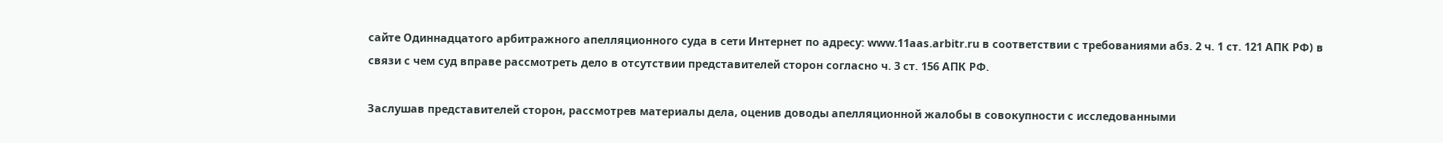сайте Одиннадцатого арбитражного апелляционного суда в сети Интернет по адресу: www.11aas.arbitr.ru в соответствии с требованиями абз. 2 ч. 1 ст. 121 АПК РФ) в связи с чем суд вправе рассмотреть дело в отсутствии представителей сторон согласно ч. 3 ст. 156 АПК РФ.

Заслушав представителей сторон, рассмотрев материалы дела, оценив доводы апелляционной жалобы в совокупности с исследованными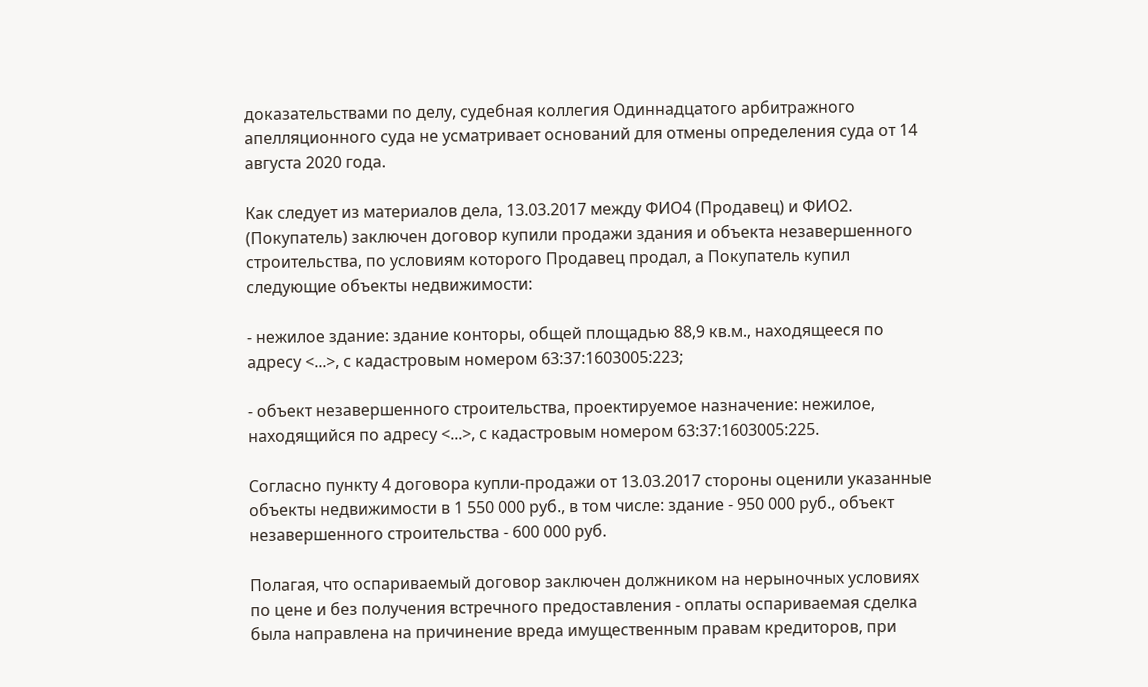доказательствами по делу, судебная коллегия Одиннадцатого арбитражного апелляционного суда не усматривает оснований для отмены определения суда от 14 августа 2020 года.

Как следует из материалов дела, 13.03.2017 между ФИО4 (Продавец) и ФИО2. (Покупатель) заключен договор купили продажи здания и объекта незавершенного строительства, по условиям которого Продавец продал, а Покупатель купил следующие объекты недвижимости:

- нежилое здание: здание конторы, общей площадью 88,9 кв.м., находящееся по адресу <...>, с кадастровым номером 63:37:1603005:223;

- объект незавершенного строительства, проектируемое назначение: нежилое, находящийся по адресу <...>, с кадастровым номером 63:37:1603005:225.

Согласно пункту 4 договора купли-продажи от 13.03.2017 стороны оценили указанные объекты недвижимости в 1 550 000 руб., в том числе: здание - 950 000 руб., объект незавершенного строительства - 600 000 руб.

Полагая, что оспариваемый договор заключен должником на нерыночных условиях по цене и без получения встречного предоставления - оплаты оспариваемая сделка была направлена на причинение вреда имущественным правам кредиторов, при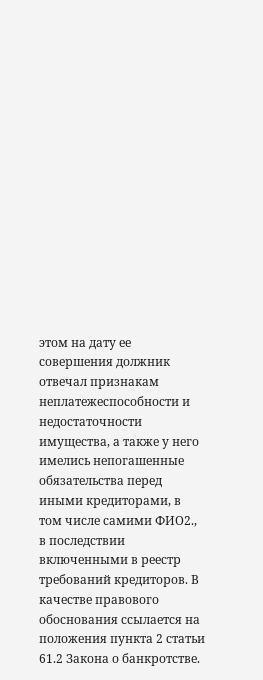этом на дату ее совершения должник отвечал признакам неплатежеспособности и недостаточности имущества, а также у него имелись непогашенные обязательства перед иными кредиторами, в том числе самими ФИО2., в последствии включенными в реестр требований кредиторов. В качестве правового обоснования ссылается на положения пункта 2 статьи 61.2 Закона о банкротстве.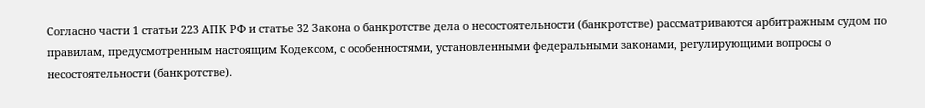Согласно части 1 статьи 223 АПК РФ и статье 32 Закона о банкротстве дела о несостоятельности (банкротстве) рассматриваются арбитражным судом по правилам, предусмотренным настоящим Кодексом, с особенностями, установленными федеральными законами, регулирующими вопросы о несостоятельности (банкротстве).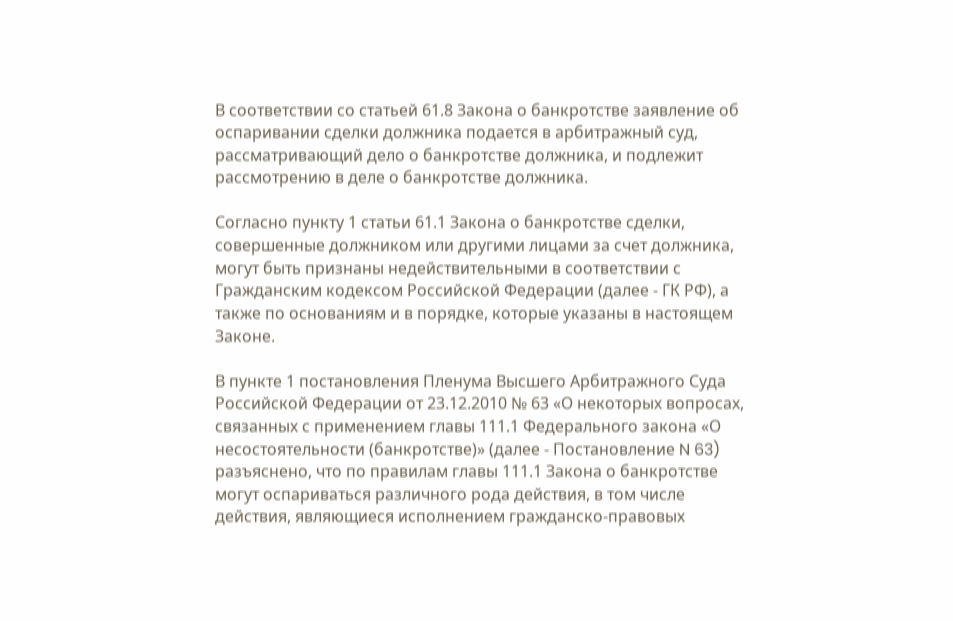В соответствии со статьей 61.8 Закона о банкротстве заявление об оспаривании сделки должника подается в арбитражный суд, рассматривающий дело о банкротстве должника, и подлежит рассмотрению в деле о банкротстве должника.

Согласно пункту 1 статьи 61.1 Закона о банкротстве сделки, совершенные должником или другими лицами за счет должника, могут быть признаны недействительными в соответствии с Гражданским кодексом Российской Федерации (далее - ГК РФ), а также по основаниям и в порядке, которые указаны в настоящем Законе.

В пункте 1 постановления Пленума Высшего Арбитражного Суда Российской Федерации от 23.12.2010 № 63 «О некоторых вопросах, связанных с применением главы 111.1 Федерального закона «О несостоятельности (банкротстве)» (далее - Постановление N 63) разъяснено, что по правилам главы 111.1 Закона о банкротстве могут оспариваться различного рода действия, в том числе действия, являющиеся исполнением гражданско-правовых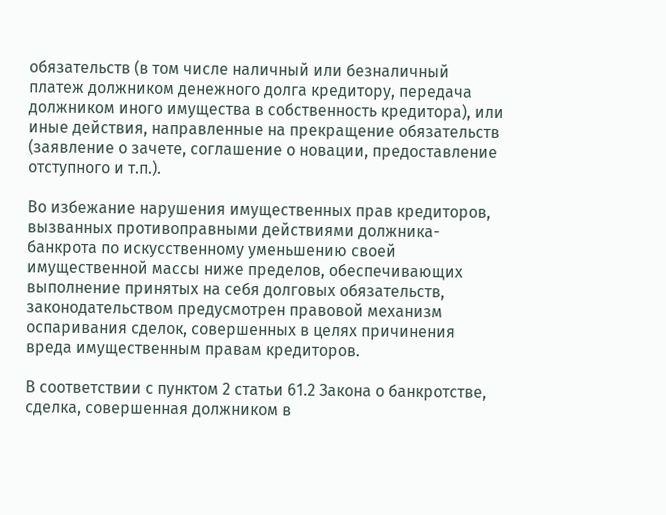обязательств (в том числе наличный или безналичный платеж должником денежного долга кредитору, передача должником иного имущества в собственность кредитора), или иные действия, направленные на прекращение обязательств (заявление о зачете, соглашение о новации, предоставление отступного и т.п.).

Во избежание нарушения имущественных прав кредиторов, вызванных противоправными действиями должника-банкрота по искусственному уменьшению своей имущественной массы ниже пределов, обеспечивающих выполнение принятых на себя долговых обязательств, законодательством предусмотрен правовой механизм оспаривания сделок, совершенных в целях причинения вреда имущественным правам кредиторов.

В соответствии с пунктом 2 статьи 61.2 Закона о банкротстве, сделка, совершенная должником в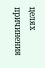целях причинения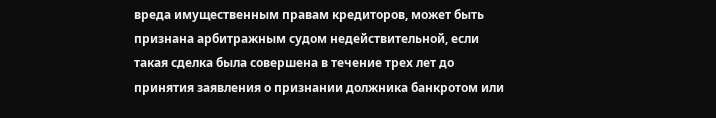вреда имущественным правам кредиторов, может быть признана арбитражным судом недействительной, если такая сделка была совершена в течение трех лет до принятия заявления о признании должника банкротом или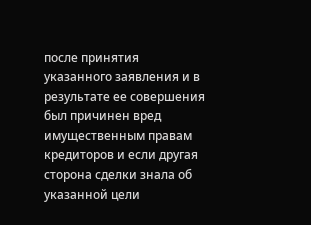после принятия указанного заявления и в результате ее совершения был причинен вред имущественным правам кредиторов и если другая сторона сделки знала об указанной цели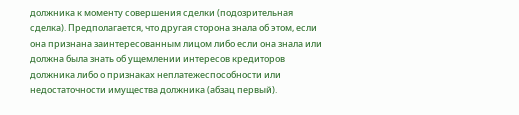должника к моменту совершения сделки (подозрительная сделка). Предполагается, что другая сторона знала об этом, если она признана заинтересованным лицом либо если она знала или должна была знать об ущемлении интересов кредиторов должника либо о признаках неплатежеспособности или недостаточности имущества должника (абзац первый).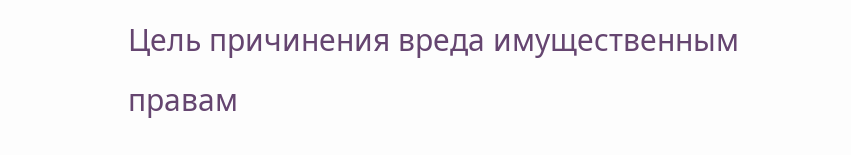Цель причинения вреда имущественным правам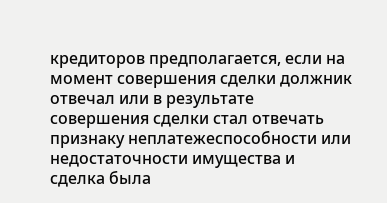кредиторов предполагается, если на момент совершения сделки должник отвечал или в результате совершения сделки стал отвечать признаку неплатежеспособности или недостаточности имущества и сделка была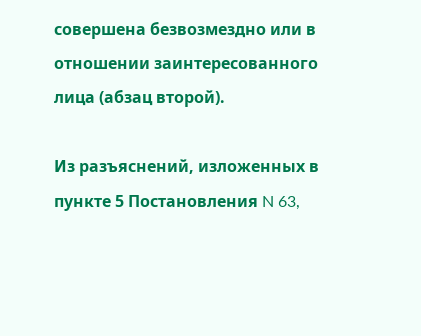совершена безвозмездно или в отношении заинтересованного лица (абзац второй).

Из разъяснений, изложенных в пункте 5 Постановления N 63,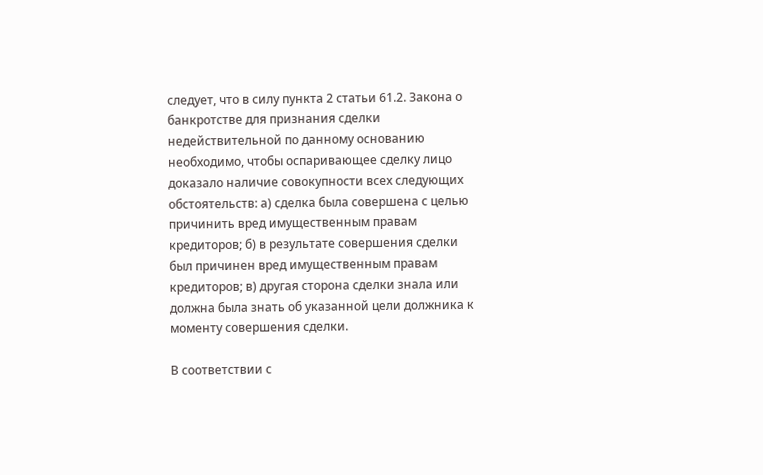следует, что в силу пункта 2 статьи 61.2. Закона о банкротстве для признания сделки недействительной по данному основанию необходимо, чтобы оспаривающее сделку лицо доказало наличие совокупности всех следующих обстоятельств: а) сделка была совершена с целью причинить вред имущественным правам кредиторов; б) в результате совершения сделки был причинен вред имущественным правам кредиторов; в) другая сторона сделки знала или должна была знать об указанной цели должника к моменту совершения сделки.

В соответствии с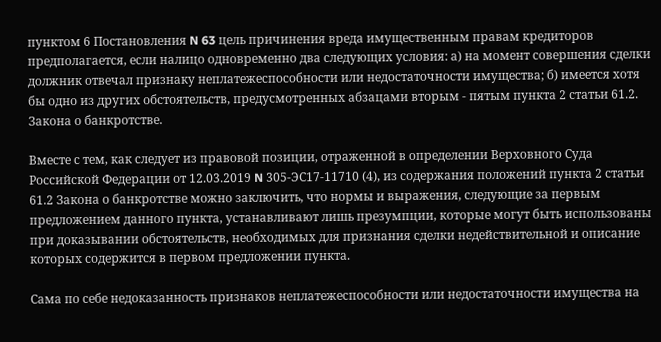пунктом 6 Постановления N 63 цель причинения вреда имущественным правам кредиторов предполагается, если налицо одновременно два следующих условия: а) на момент совершения сделки должник отвечал признаку неплатежеспособности или недостаточности имущества; б) имеется хотя бы одно из других обстоятельств, предусмотренных абзацами вторым - пятым пункта 2 статьи 61.2. Закона о банкротстве.

Вместе с тем, как следует из правовой позиции, отраженной в определении Верховного Суда Российской Федерации от 12.03.2019 N 305-ЭС17-11710 (4), из содержания положений пункта 2 статьи 61.2 Закона о банкротстве можно заключить, что нормы и выражения, следующие за первым предложением данного пункта, устанавливают лишь презумпции, которые могут быть использованы при доказывании обстоятельств, необходимых для признания сделки недействительной и описание которых содержится в первом предложении пункта.

Сама по себе недоказанность признаков неплатежеспособности или недостаточности имущества на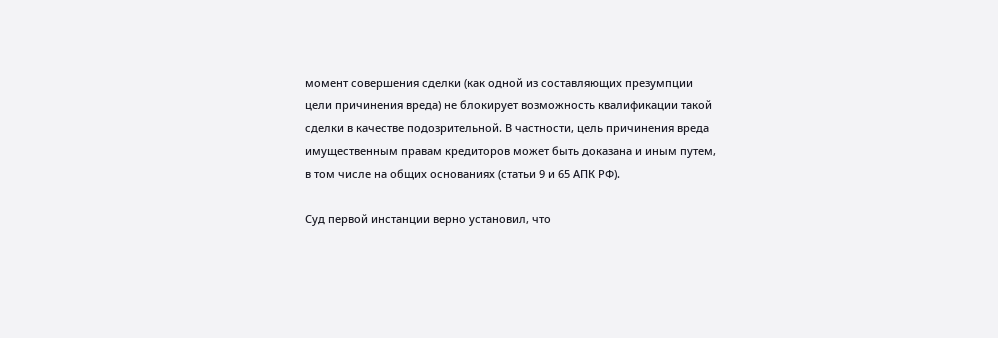момент совершения сделки (как одной из составляющих презумпции цели причинения вреда) не блокирует возможность квалификации такой сделки в качестве подозрительной. В частности, цель причинения вреда имущественным правам кредиторов может быть доказана и иным путем, в том числе на общих основаниях (статьи 9 и 65 АПК РФ).

Суд первой инстанции верно установил, что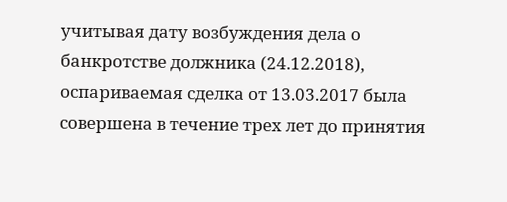учитывая дату возбуждения дела о банкротстве должника (24.12.2018), оспариваемая сделка от 13.03.2017 была совершена в течение трех лет до принятия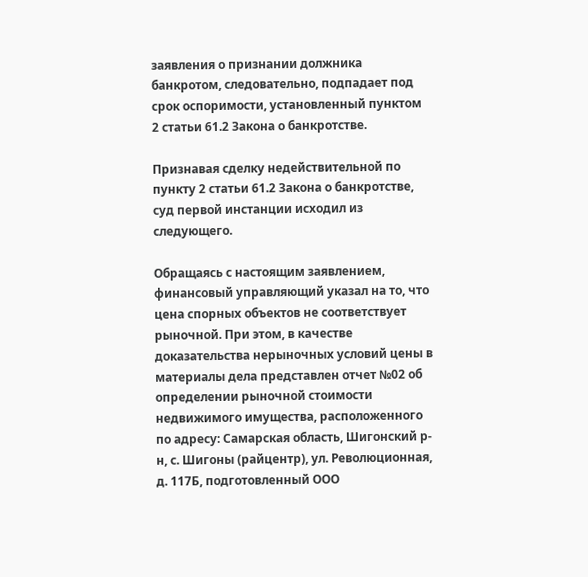заявления о признании должника банкротом, следовательно, подпадает под срок оспоримости, установленный пунктом 2 статьи 61.2 Закона о банкротстве.

Признавая сделку недействительной по пункту 2 статьи 61.2 Закона о банкротстве, суд первой инстанции исходил из следующего.

Обращаясь с настоящим заявлением, финансовый управляющий указал на то, что цена спорных объектов не соответствует рыночной. При этом, в качестве доказательства нерыночных условий цены в материалы дела представлен отчет №02 об определении рыночной стоимости недвижимого имущества, расположенного по адресу: Самарская область, Шигонский р-н, с. Шигоны (райцентр), ул. Революционная, д. 117Б, подготовленный ООО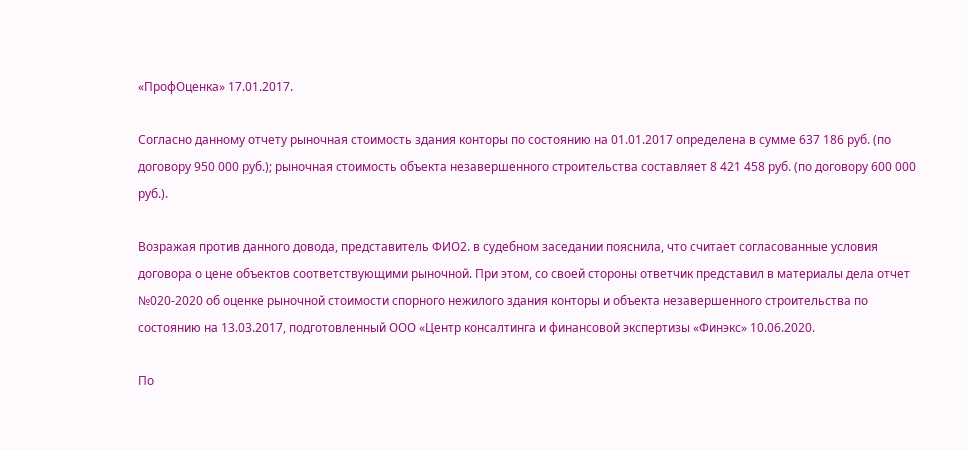«ПрофОценка» 17.01.2017.

Согласно данному отчету рыночная стоимость здания конторы по состоянию на 01.01.2017 определена в сумме 637 186 руб. (по договору 950 000 руб.); рыночная стоимость объекта незавершенного строительства составляет 8 421 458 руб. (по договору 600 000 руб.).

Возражая против данного довода, представитель ФИО2. в судебном заседании пояснила, что считает согласованные условия договора о цене объектов соответствующими рыночной. При этом, со своей стороны ответчик представил в материалы дела отчет №020-2020 об оценке рыночной стоимости спорного нежилого здания конторы и объекта незавершенного строительства по состоянию на 13.03.2017, подготовленный ООО «Центр консалтинга и финансовой экспертизы «Финэкс» 10.06.2020.

По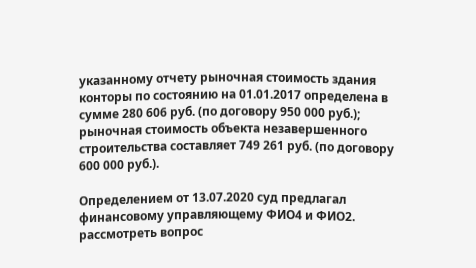указанному отчету рыночная стоимость здания конторы по состоянию на 01.01.2017 определена в сумме 280 606 руб. (по договору 950 000 руб.); рыночная стоимость объекта незавершенного строительства составляет 749 261 руб. (по договору 600 000 руб.).

Определением от 13.07.2020 суд предлагал финансовому управляющему ФИО4 и ФИО2. рассмотреть вопрос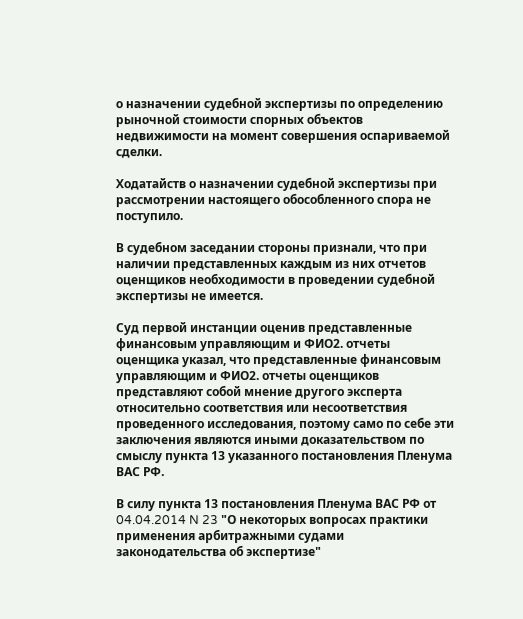о назначении судебной экспертизы по определению рыночной стоимости спорных объектов недвижимости на момент совершения оспариваемой сделки.

Ходатайств о назначении судебной экспертизы при рассмотрении настоящего обособленного спора не поступило.

В судебном заседании стороны признали, что при наличии представленных каждым из них отчетов оценщиков необходимости в проведении судебной экспертизы не имеется.

Суд первой инстанции оценив представленные финансовым управляющим и ФИО2. отчеты оценщика указал, что представленные финансовым управляющим и ФИО2. отчеты оценщиков представляют собой мнение другого эксперта относительно соответствия или несоответствия проведенного исследования, поэтому само по себе эти заключения являются иными доказательством по смыслу пункта 13 указанного постановления Пленума ВАС РФ.

В силу пункта 13 постановления Пленума ВАС РФ от 04.04.2014 N 23 "О некоторых вопросах практики применения арбитражными судами законодательства об экспертизе"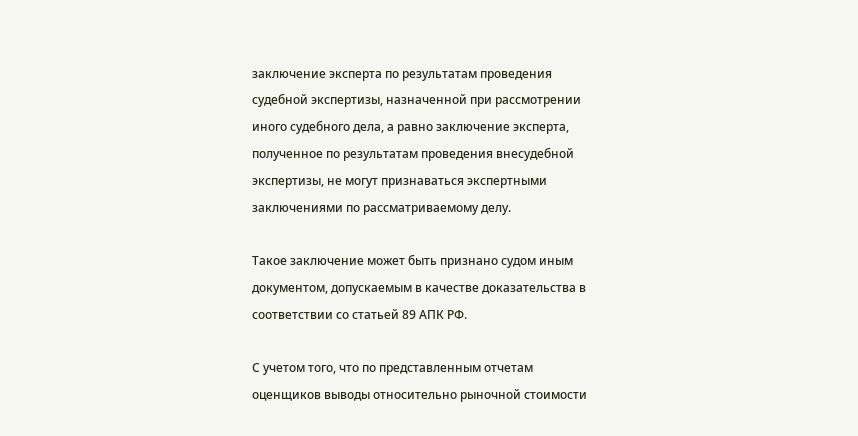заключение эксперта по результатам проведения судебной экспертизы, назначенной при рассмотрении иного судебного дела, а равно заключение эксперта, полученное по результатам проведения внесудебной экспертизы, не могут признаваться экспертными заключениями по рассматриваемому делу.

Такое заключение может быть признано судом иным документом, допускаемым в качестве доказательства в соответствии со статьей 89 АПК РФ.

С учетом того, что по представленным отчетам оценщиков выводы относительно рыночной стоимости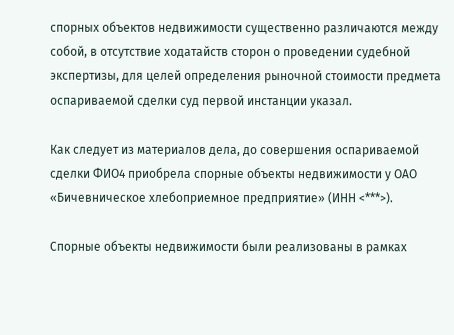спорных объектов недвижимости существенно различаются между собой, в отсутствие ходатайств сторон о проведении судебной экспертизы, для целей определения рыночной стоимости предмета оспариваемой сделки суд первой инстанции указал.

Как следует из материалов дела, до совершения оспариваемой сделки ФИО4 приобрела спорные объекты недвижимости у ОАО «Бичевническое хлебоприемное предприятие» (ИНН <***>).

Спорные объекты недвижимости были реализованы в рамках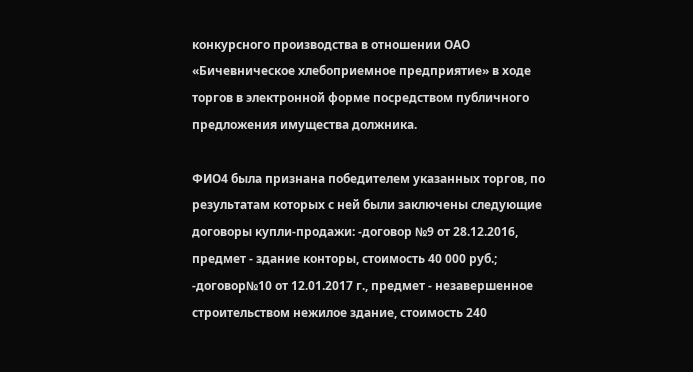конкурсного производства в отношении ОАО «Бичевническое хлебоприемное предприятие» в ходе торгов в электронной форме посредством публичного предложения имущества должника.

ФИО4 была признана победителем указанных торгов, по результатам которых с ней были заключены следующие договоры купли-продажи: -договор №9 от 28.12.2016, предмет - здание конторы, стоимость 40 000 руб.; -договор№10 от 12.01.2017 г., предмет - незавершенное строительством нежилое здание, стоимость 240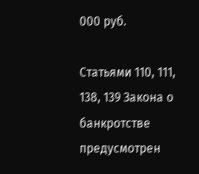000 руб.

Статьями 110, 111, 138, 139 Закона о банкротстве предусмотрен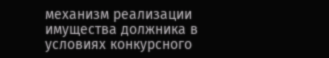механизм реализации имущества должника в условиях конкурсного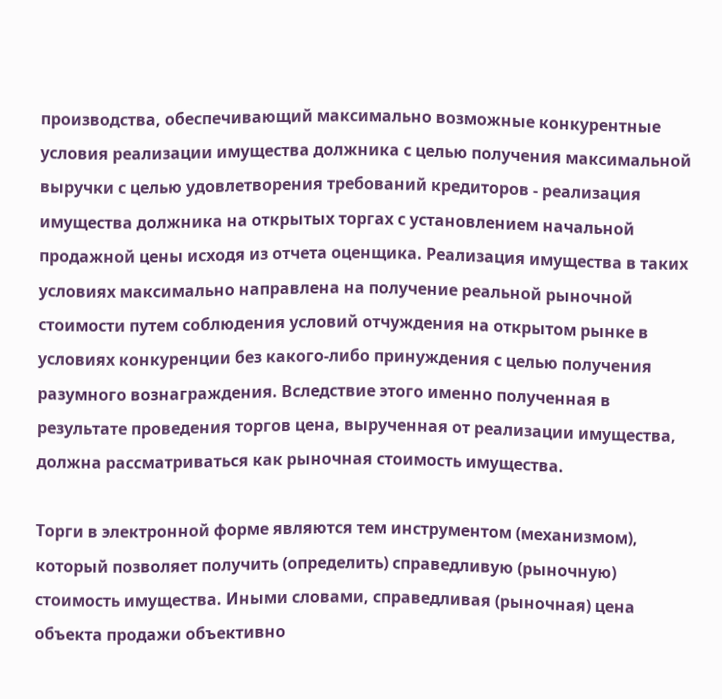производства, обеспечивающий максимально возможные конкурентные условия реализации имущества должника с целью получения максимальной выручки с целью удовлетворения требований кредиторов - реализация имущества должника на открытых торгах с установлением начальной продажной цены исходя из отчета оценщика. Реализация имущества в таких условиях максимально направлена на получение реальной рыночной стоимости путем соблюдения условий отчуждения на открытом рынке в условиях конкуренции без какого-либо принуждения с целью получения разумного вознаграждения. Вследствие этого именно полученная в результате проведения торгов цена, вырученная от реализации имущества, должна рассматриваться как рыночная стоимость имущества.

Торги в электронной форме являются тем инструментом (механизмом), который позволяет получить (определить) справедливую (рыночную) стоимость имущества. Иными словами, справедливая (рыночная) цена объекта продажи объективно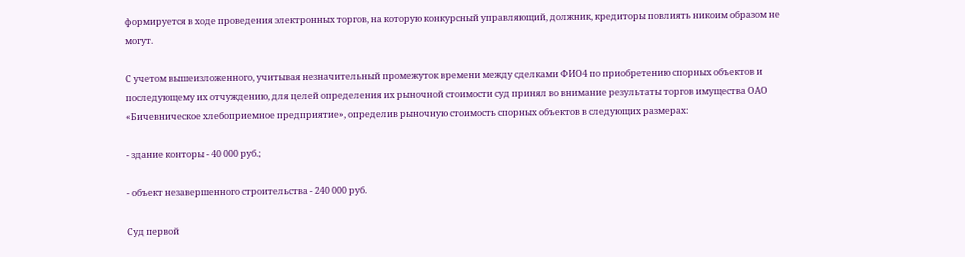формируется в ходе проведения электронных торгов, на которую конкурсный управляющий, должник, кредиторы повлиять никоим образом не могут.

С учетом вышеизложенного, учитывая незначительный промежуток времени между сделками ФИО4 по приобретению спорных объектов и последующему их отчуждению, для целей определения их рыночной стоимости суд принял во внимание результаты торгов имущества ОАО «Бичевническое хлебоприемное предприятие», определив рыночную стоимость спорных объектов в следующих размерах:

- здание конторы - 40 000 руб.;

- объект незавершенного строительства - 240 000 руб.

Суд первой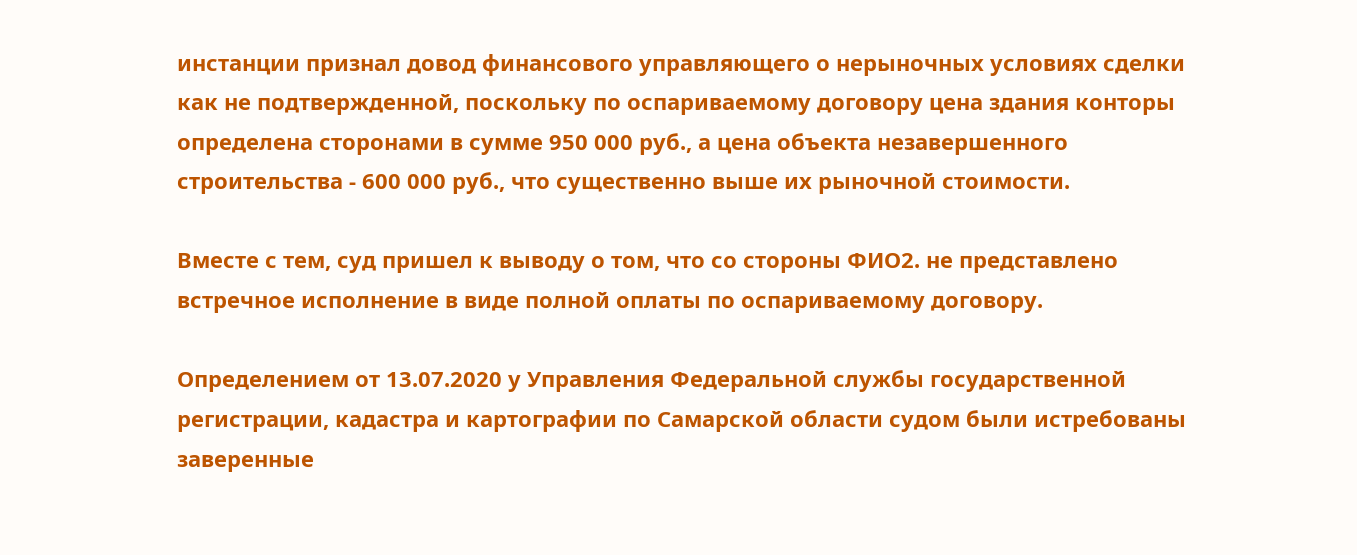инстанции признал довод финансового управляющего о нерыночных условиях сделки как не подтвержденной, поскольку по оспариваемому договору цена здания конторы определена сторонами в сумме 950 000 руб., а цена объекта незавершенного строительства - 600 000 руб., что существенно выше их рыночной стоимости.

Вместе с тем, суд пришел к выводу о том, что со стороны ФИО2. не представлено встречное исполнение в виде полной оплаты по оспариваемому договору.

Определением от 13.07.2020 у Управления Федеральной службы государственной регистрации, кадастра и картографии по Самарской области судом были истребованы заверенные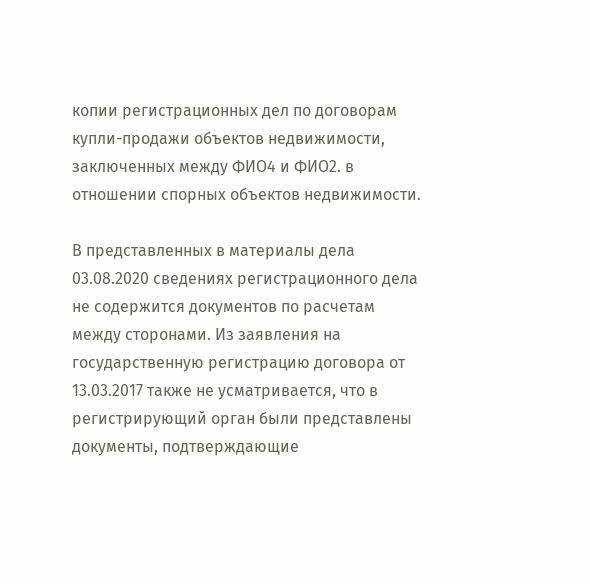копии регистрационных дел по договорам купли-продажи объектов недвижимости, заключенных между ФИО4 и ФИО2. в отношении спорных объектов недвижимости.

В представленных в материалы дела 03.08.2020 сведениях регистрационного дела не содержится документов по расчетам между сторонами. Из заявления на государственную регистрацию договора от 13.03.2017 также не усматривается, что в регистрирующий орган были представлены документы, подтверждающие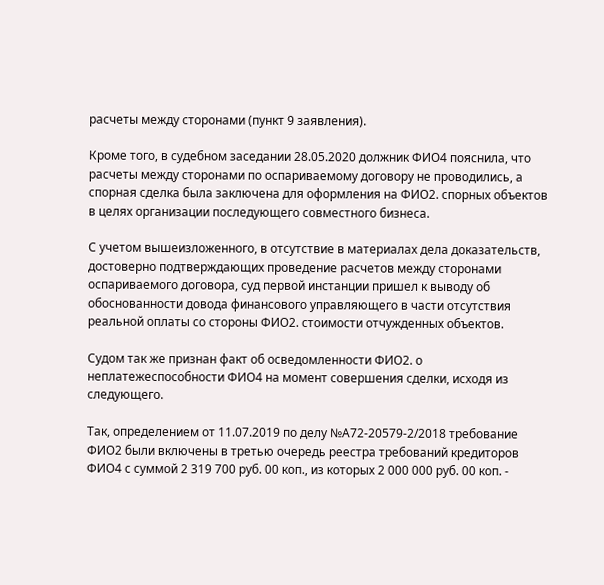расчеты между сторонами (пункт 9 заявления).

Кроме того, в судебном заседании 28.05.2020 должник ФИО4 пояснила, что расчеты между сторонами по оспариваемому договору не проводились, а спорная сделка была заключена для оформления на ФИО2. спорных объектов в целях организации последующего совместного бизнеса.

С учетом вышеизложенного, в отсутствие в материалах дела доказательств, достоверно подтверждающих проведение расчетов между сторонами оспариваемого договора, суд первой инстанции пришел к выводу об обоснованности довода финансового управляющего в части отсутствия реальной оплаты со стороны ФИО2. стоимости отчужденных объектов.

Судом так же признан факт об осведомленности ФИО2. о неплатежеспособности ФИО4 на момент совершения сделки, исходя из следующего.

Так, определением от 11.07.2019 по делу №А72-20579-2/2018 требование ФИО2 были включены в третью очередь реестра требований кредиторов ФИО4 с суммой 2 319 700 руб. 00 коп., из которых 2 000 000 руб. 00 коп. -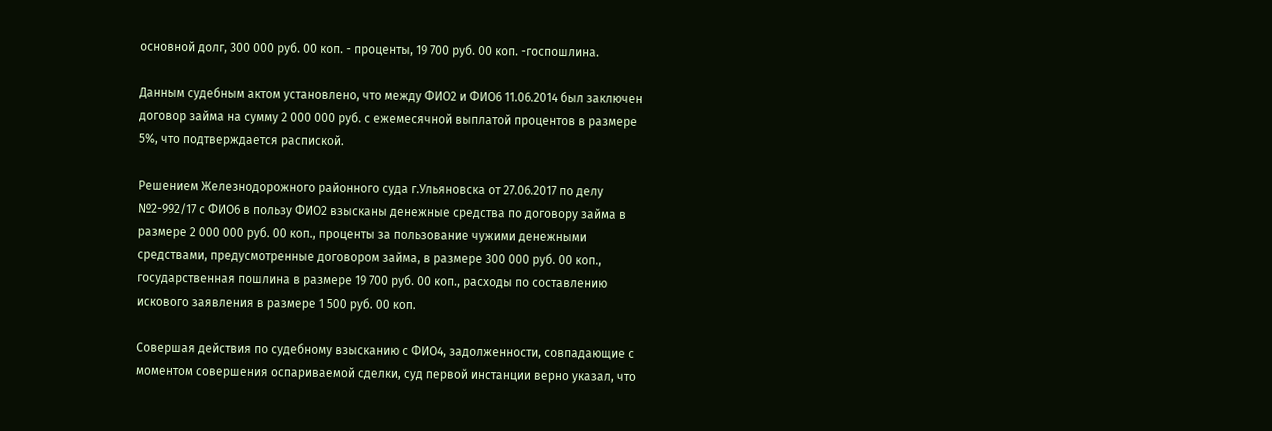основной долг, 300 000 руб. 00 коп. - проценты, 19 700 руб. 00 коп. -госпошлина.

Данным судебным актом установлено, что между ФИО2 и ФИО6 11.06.2014 был заключен договор займа на сумму 2 000 000 руб. с ежемесячной выплатой процентов в размере 5%, что подтверждается распиской.

Решением Железнодорожного районного суда г.Ульяновска от 27.06.2017 по делу №2-992/17 с ФИО6 в пользу ФИО2 взысканы денежные средства по договору займа в размере 2 000 000 руб. 00 коп., проценты за пользование чужими денежными средствами, предусмотренные договором займа, в размере 300 000 руб. 00 коп., государственная пошлина в размере 19 700 руб. 00 коп., расходы по составлению искового заявления в размере 1 500 руб. 00 коп.

Совершая действия по судебному взысканию с ФИО4, задолженности, совпадающие с моментом совершения оспариваемой сделки, суд первой инстанции верно указал, что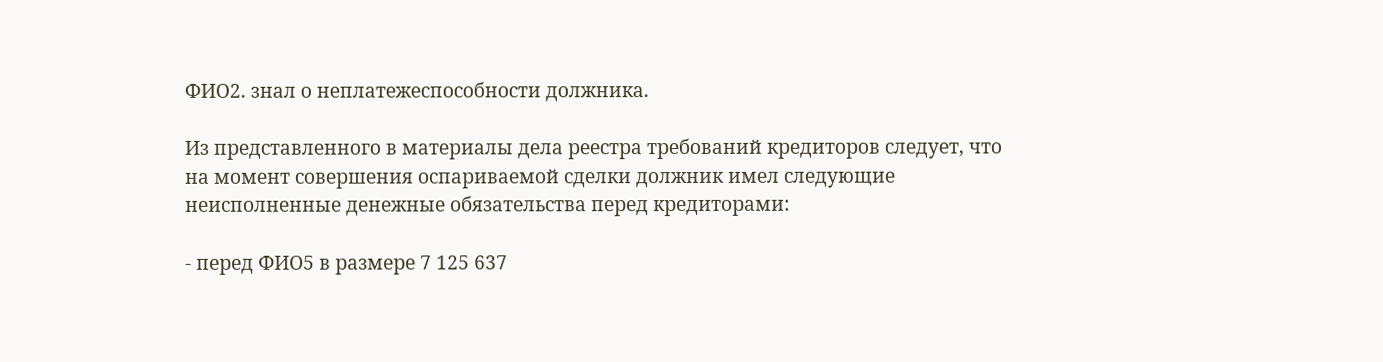ФИО2. знал о неплатежеспособности должника.

Из представленного в материалы дела реестра требований кредиторов следует, что на момент совершения оспариваемой сделки должник имел следующие неисполненные денежные обязательства перед кредиторами:

- перед ФИО5 в размере 7 125 637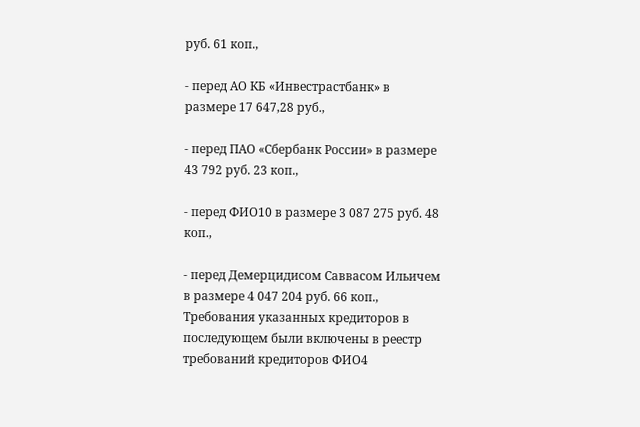руб. 61 коп.,

- перед АО КБ «Инвестрастбанк» в размере 17 647,28 руб.,

- перед ПАО «Сбербанк России» в размере 43 792 руб. 23 коп.,

- перед ФИО10 в размере 3 087 275 руб. 48 коп.,

- перед Демерцидисом Саввасом Ильичем в размере 4 047 204 руб. 66 коп., Требования указанных кредиторов в последующем были включены в реестр требований кредиторов ФИО4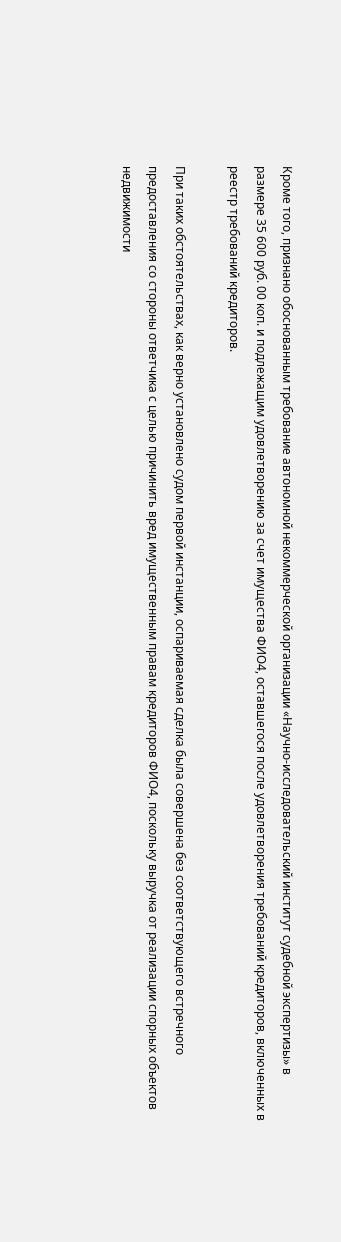Кроме того, признано обоснованным требование автономной некоммерческой организации «Научно-исследовательский институт судебной экспертизы» в размере 35 600 руб. 00 коп. и подлежащим удовлетворению за счет имущества ФИО4, оставшегося после удовлетворения требований кредиторов, включенных в реестр требований кредиторов.

При таких обстоятельствах, как верно установлено судом первой инстанции, оспариваемая сделка была совершена без соответствующего встречного предоставления со стороны ответчика с целью причинить вред имущественным правам кредиторов ФИО4, поскольку выручка от реализации спорных объектов недвижимости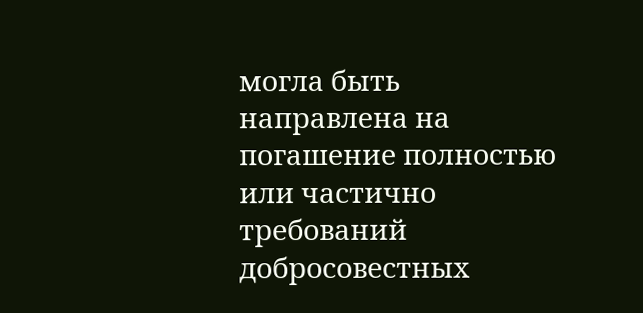могла быть направлена на погашение полностью или частично требований добросовестных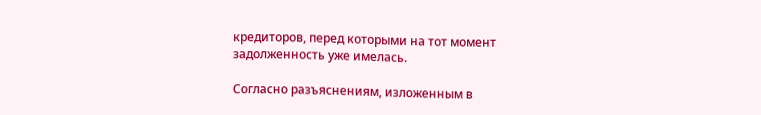кредиторов, перед которыми на тот момент задолженность уже имелась.

Согласно разъяснениям, изложенным в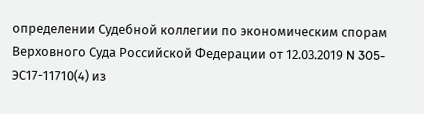определении Судебной коллегии по экономическим спорам Верховного Суда Российской Федерации от 12.03.2019 N 305-ЭС17-11710(4) из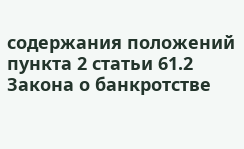содержания положений пункта 2 статьи 61.2 Закона о банкротстве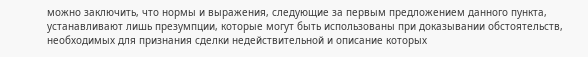можно заключить, что нормы и выражения, следующие за первым предложением данного пункта, устанавливают лишь презумпции, которые могут быть использованы при доказывании обстоятельств, необходимых для признания сделки недействительной и описание которых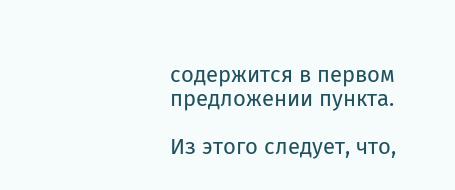содержится в первом предложении пункта.

Из этого следует, что,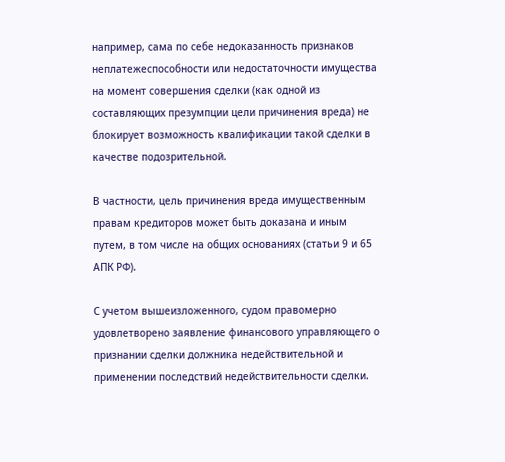например, сама по себе недоказанность признаков неплатежеспособности или недостаточности имущества на момент совершения сделки (как одной из составляющих презумпции цели причинения вреда) не блокирует возможность квалификации такой сделки в качестве подозрительной.

В частности, цель причинения вреда имущественным правам кредиторов может быть доказана и иным путем, в том числе на общих основаниях (статьи 9 и 65 АПК РФ).

С учетом вышеизложенного, судом правомерно удовлетворено заявление финансового управляющего о признании сделки должника недействительной и применении последствий недействительности сделки.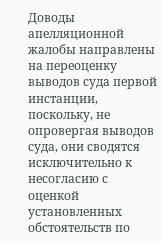Доводы апелляционной жалобы направлены на переоценку выводов суда первой инстанции, поскольку, не опровергая выводов суда, они сводятся исключительно к несогласию с оценкой установленных обстоятельств по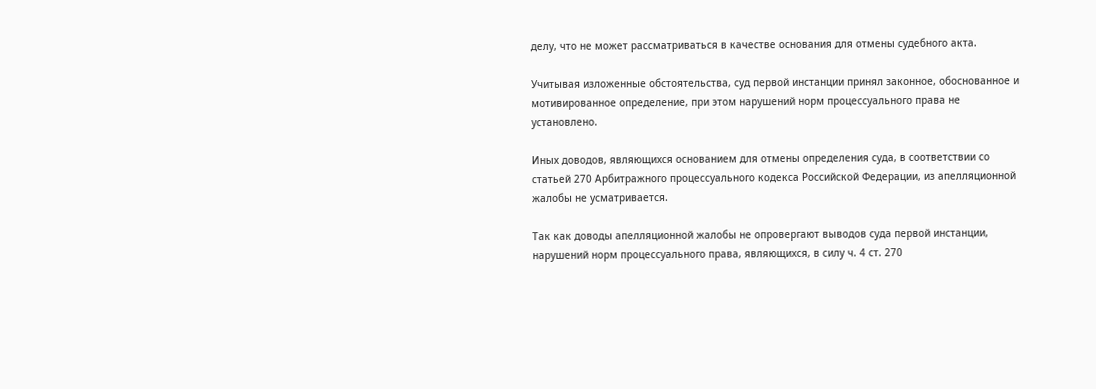делу, что не может рассматриваться в качестве основания для отмены судебного акта.

Учитывая изложенные обстоятельства, суд первой инстанции принял законное, обоснованное и мотивированное определение, при этом нарушений норм процессуального права не установлено.

Иных доводов, являющихся основанием для отмены определения суда, в соответствии со статьей 270 Арбитражного процессуального кодекса Российской Федерации, из апелляционной жалобы не усматривается.

Так как доводы апелляционной жалобы не опровергают выводов суда первой инстанции, нарушений норм процессуального права, являющихся, в силу ч. 4 ст. 270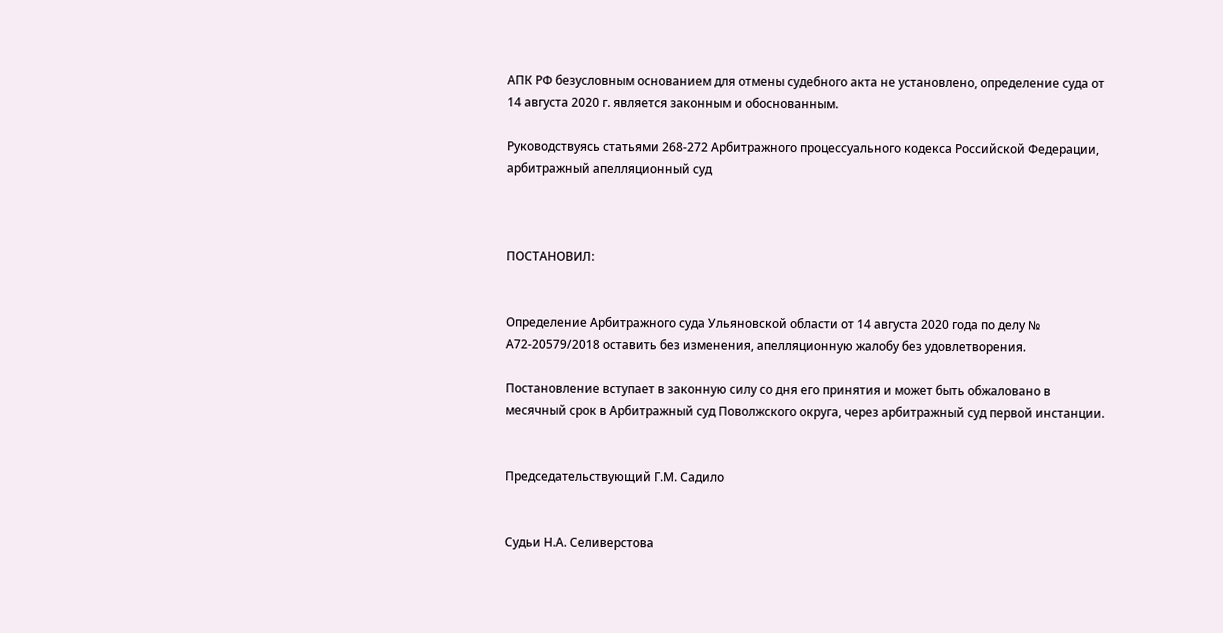АПК РФ безусловным основанием для отмены судебного акта не установлено, определение суда от 14 августа 2020 г. является законным и обоснованным.

Руководствуясь статьями 268-272 Арбитражного процессуального кодекса Российской Федерации, арбитражный апелляционный суд



ПОСТАНОВИЛ:


Определение Арбитражного суда Ульяновской области от 14 августа 2020 года по делу № А72-20579/2018 оставить без изменения, апелляционную жалобу без удовлетворения.

Постановление вступает в законную силу со дня его принятия и может быть обжаловано в месячный срок в Арбитражный суд Поволжского округа, через арбитражный суд первой инстанции.


Председательствующий Г.М. Садило


Судьи Н.А. Селиверстова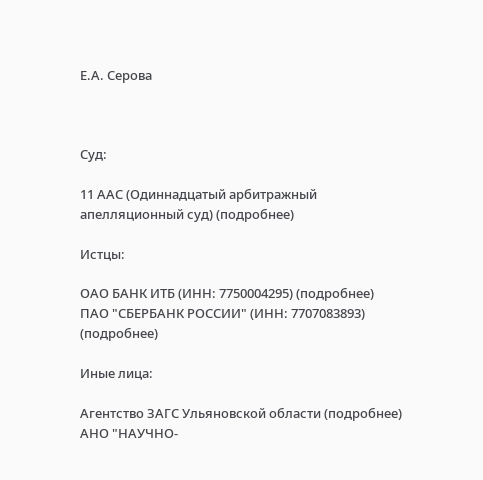Е.А. Серова



Суд:

11 ААС (Одиннадцатый арбитражный апелляционный суд) (подробнее)

Истцы:

ОАО БАНК ИТБ (ИНН: 7750004295) (подробнее)
ПАО "СБЕРБАНК РОССИИ" (ИНН: 7707083893) (подробнее)

Иные лица:

Агентство ЗАГС Ульяновской области (подробнее)
АНО "НАУЧНО-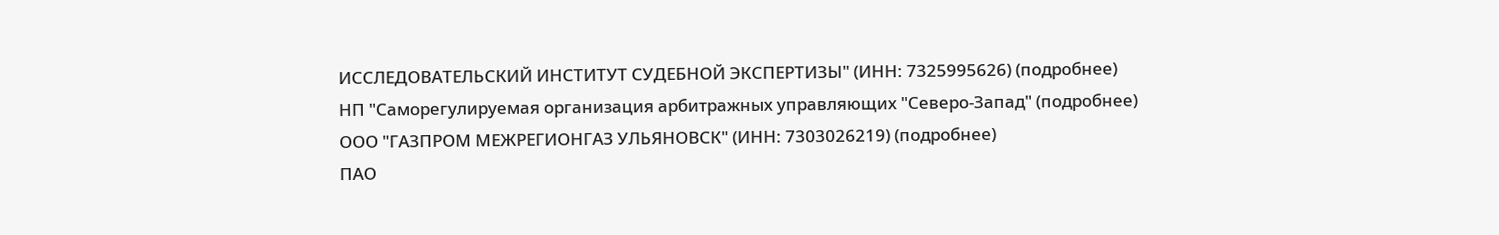ИССЛЕДОВАТЕЛЬСКИЙ ИНСТИТУТ СУДЕБНОЙ ЭКСПЕРТИЗЫ" (ИНН: 7325995626) (подробнее)
НП "Саморегулируемая организация арбитражных управляющих "Северо-Запад" (подробнее)
ООО "ГАЗПРОМ МЕЖРЕГИОНГАЗ УЛЬЯНОВСК" (ИНН: 7303026219) (подробнее)
ПАО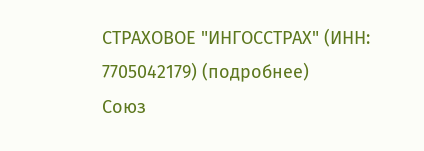СТРАХОВОЕ "ИНГОССТРАХ" (ИНН: 7705042179) (подробнее)
Союз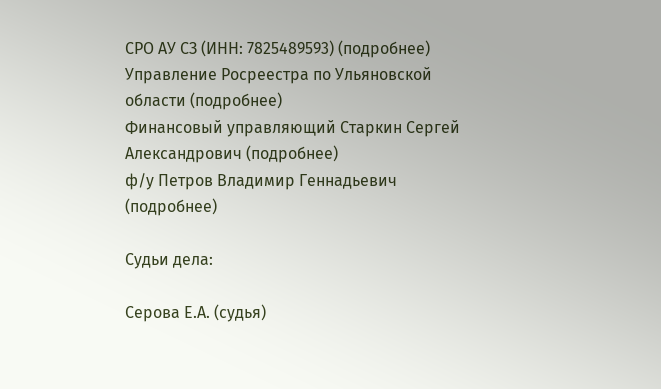СРО АУ СЗ (ИНН: 7825489593) (подробнее)
Управление Росреестра по Ульяновской области (подробнее)
Финансовый управляющий Старкин Сергей Александрович (подробнее)
ф/у Петров Владимир Геннадьевич (подробнее)

Судьи дела:

Серова Е.А. (судья)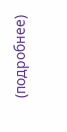(подробнее)